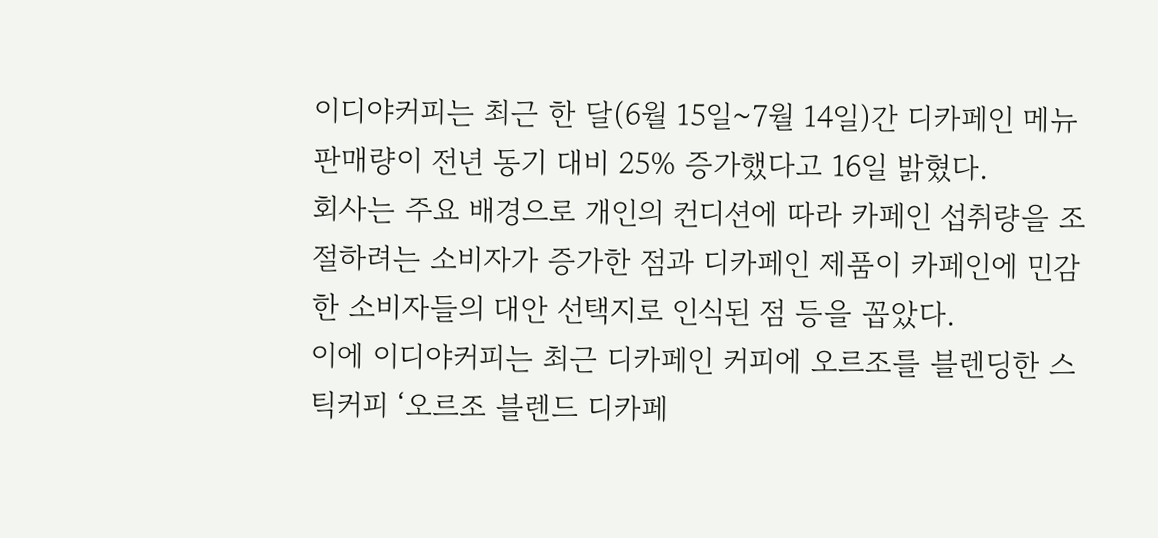이디야커피는 최근 한 달(6월 15일~7월 14일)간 디카페인 메뉴 판매량이 전년 동기 대비 25% 증가했다고 16일 밝혔다.
회사는 주요 배경으로 개인의 컨디션에 따라 카페인 섭취량을 조절하려는 소비자가 증가한 점과 디카페인 제품이 카페인에 민감한 소비자들의 대안 선택지로 인식된 점 등을 꼽았다.
이에 이디야커피는 최근 디카페인 커피에 오르조를 블렌딩한 스틱커피 ‘오르조 블렌드 디카페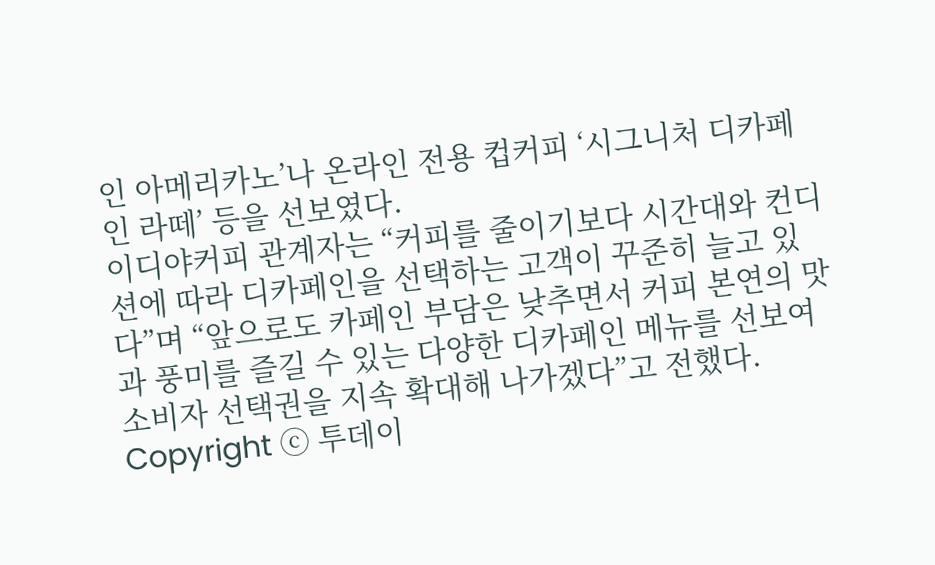인 아메리카노’나 온라인 전용 컵커피 ‘시그니처 디카페인 라떼’ 등을 선보였다.
이디야커피 관계자는 “커피를 줄이기보다 시간대와 컨디션에 따라 디카페인을 선택하는 고객이 꾸준히 늘고 있다”며 “앞으로도 카페인 부담은 낮추면서 커피 본연의 맛과 풍미를 즐길 수 있는 다양한 디카페인 메뉴를 선보여 소비자 선택권을 지속 확대해 나가겠다”고 전했다.
Copyright ⓒ 투데이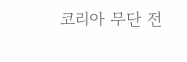코리아 무단 전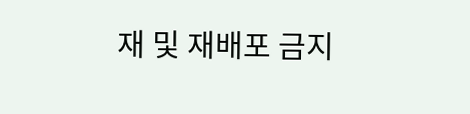재 및 재배포 금지